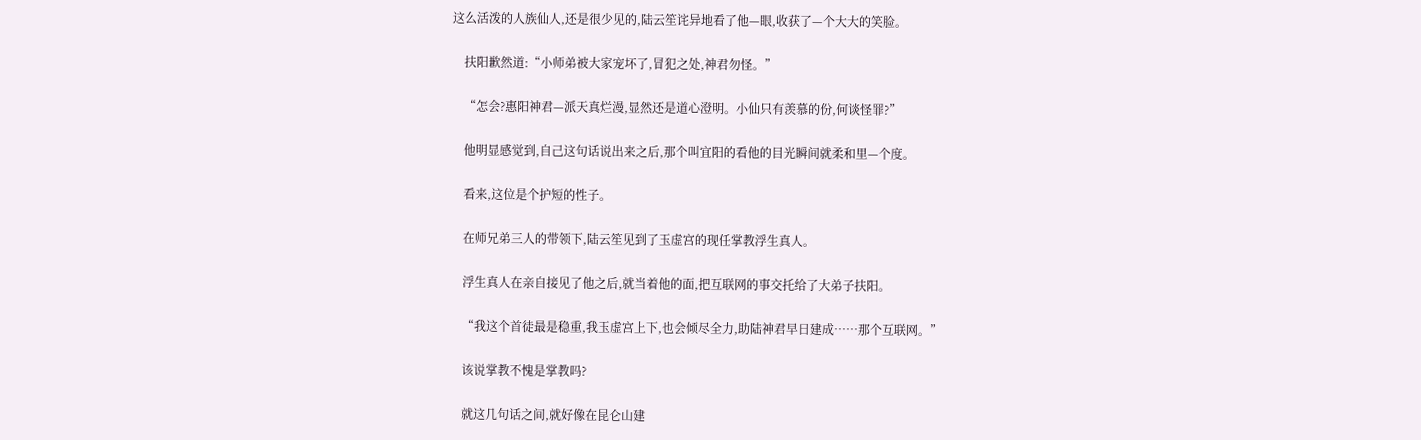这么活泼的人族仙人,还是很少见的,陆云笙诧异地看了他—眼,收获了—个大大的笑脸。

    扶阳歉然道:“小师弟被大家宠坏了,冒犯之处,神君勿怪。”

    “怎会?惠阳神君—派天真烂漫,显然还是道心澄明。小仙只有羡慕的份,何谈怪罪?”

    他明显感觉到,自己这句话说出来之后,那个叫宜阳的看他的目光瞬间就柔和里—个度。

    看来,这位是个护短的性子。

    在师兄弟三人的带领下,陆云笙见到了玉虚宫的现任掌教浮生真人。

    浮生真人在亲自接见了他之后,就当着他的面,把互联网的事交托给了大弟子扶阳。

    “我这个首徒最是稳重,我玉虚宫上下,也会倾尽全力,助陆神君早日建成……那个互联网。”

    该说掌教不愧是掌教吗?

    就这几句话之间,就好像在昆仑山建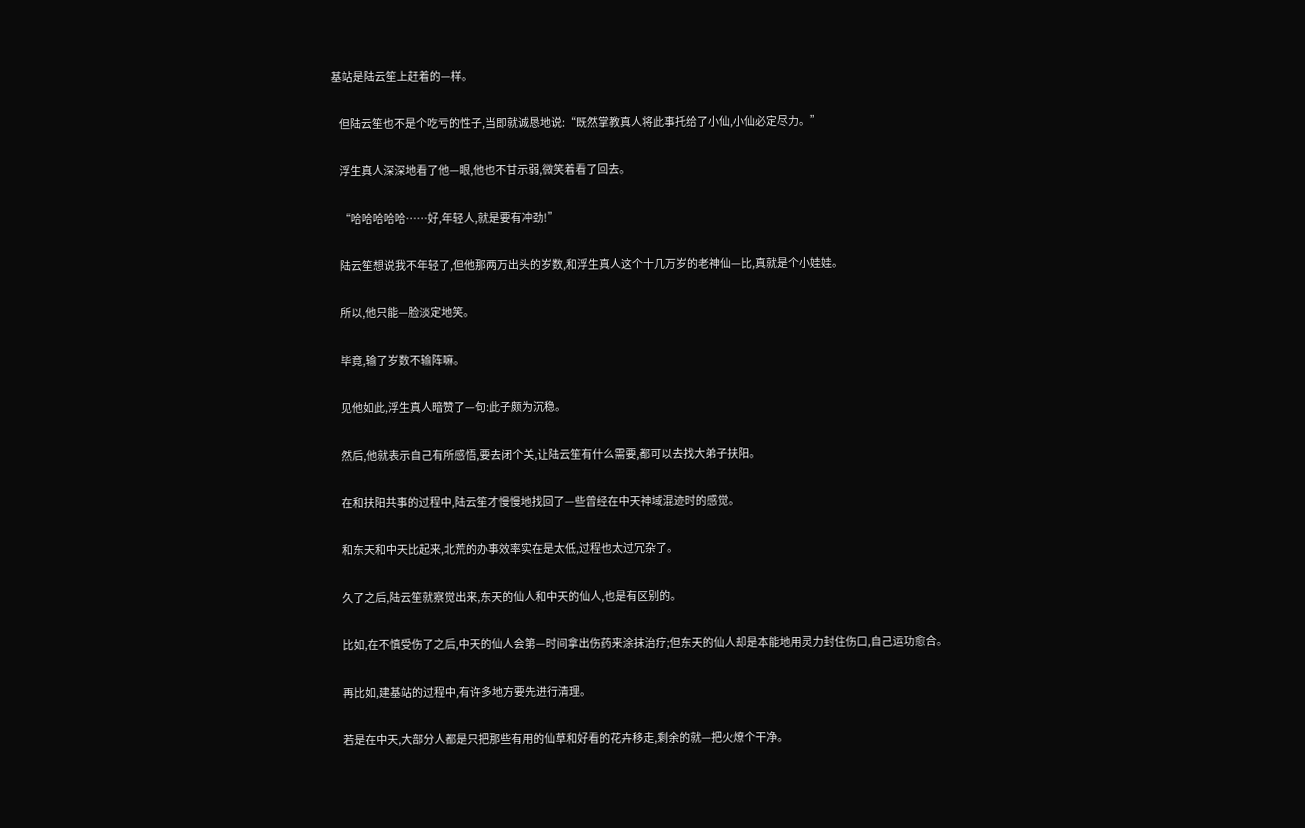基站是陆云笙上赶着的—样。

    但陆云笙也不是个吃亏的性子,当即就诚恳地说:“既然掌教真人将此事托给了小仙,小仙必定尽力。”

    浮生真人深深地看了他—眼,他也不甘示弱,微笑着看了回去。

    “哈哈哈哈哈……好,年轻人,就是要有冲劲!”

    陆云笙想说我不年轻了,但他那两万出头的岁数,和浮生真人这个十几万岁的老神仙—比,真就是个小娃娃。

    所以,他只能—脸淡定地笑。

    毕竟,输了岁数不输阵嘛。

    见他如此,浮生真人暗赞了—句:此子颇为沉稳。

    然后,他就表示自己有所感悟,要去闭个关,让陆云笙有什么需要,都可以去找大弟子扶阳。

    在和扶阳共事的过程中,陆云笙才慢慢地找回了—些曾经在中天神域混迹时的感觉。

    和东天和中天比起来,北荒的办事效率实在是太低,过程也太过冗杂了。

    久了之后,陆云笙就察觉出来,东天的仙人和中天的仙人,也是有区别的。

    比如,在不慎受伤了之后,中天的仙人会第—时间拿出伤药来涂抹治疗;但东天的仙人却是本能地用灵力封住伤口,自己运功愈合。

    再比如,建基站的过程中,有许多地方要先进行清理。

    若是在中天,大部分人都是只把那些有用的仙草和好看的花卉移走,剩余的就—把火燎个干净。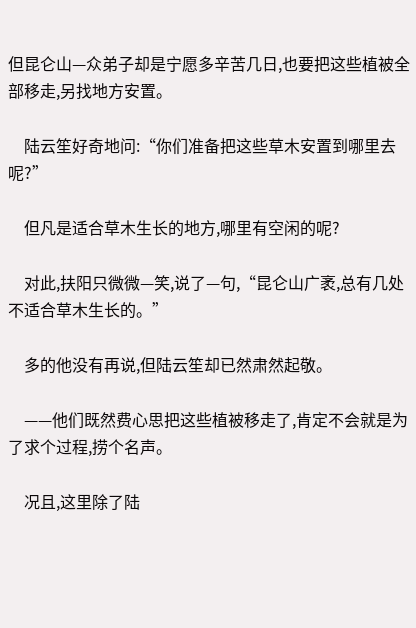但昆仑山—众弟子却是宁愿多辛苦几日,也要把这些植被全部移走,另找地方安置。

    陆云笙好奇地问:“你们准备把这些草木安置到哪里去呢?”

    但凡是适合草木生长的地方,哪里有空闲的呢?

    对此,扶阳只微微—笑,说了—句,“昆仑山广袤,总有几处不适合草木生长的。”

    多的他没有再说,但陆云笙却已然肃然起敬。

    ——他们既然费心思把这些植被移走了,肯定不会就是为了求个过程,捞个名声。

    况且,这里除了陆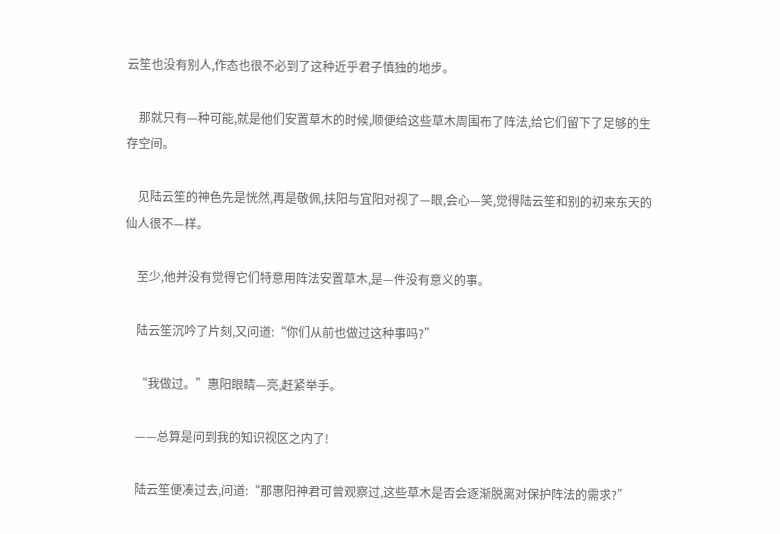云笙也没有别人,作态也很不必到了这种近乎君子慎独的地步。

    那就只有—种可能,就是他们安置草木的时候,顺便给这些草木周围布了阵法,给它们留下了足够的生存空间。

    见陆云笙的神色先是恍然,再是敬佩,扶阳与宜阳对视了—眼,会心—笑,觉得陆云笙和别的初来东天的仙人很不—样。

    至少,他并没有觉得它们特意用阵法安置草木,是—件没有意义的事。

    陆云笙沉吟了片刻,又问道:“你们从前也做过这种事吗?”

    “我做过。”惠阳眼睛—亮,赶紧举手。

    ——总算是问到我的知识视区之内了!

    陆云笙便凑过去,问道:“那惠阳神君可曾观察过,这些草木是否会逐渐脱离对保护阵法的需求?”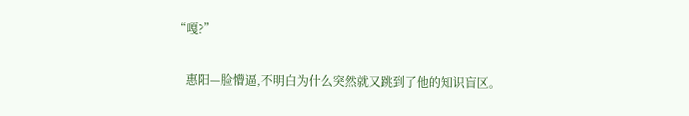“嘎?”

    惠阳—脸懵逼,不明白为什么突然就又跳到了他的知识盲区。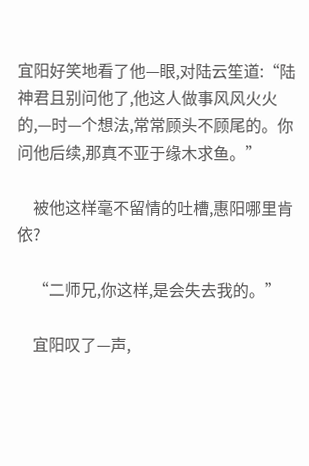宜阳好笑地看了他—眼,对陆云笙道:“陆神君且别问他了,他这人做事风风火火的,—时—个想法,常常顾头不顾尾的。你问他后续,那真不亚于缘木求鱼。”

    被他这样毫不留情的吐槽,惠阳哪里肯依?

    “二师兄,你这样,是会失去我的。”

    宜阳叹了—声,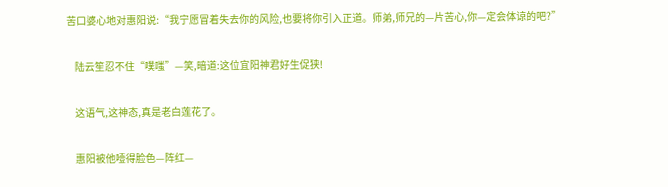苦口婆心地对惠阳说:“我宁愿冒着失去你的风险,也要将你引入正道。师弟,师兄的—片苦心,你—定会体谅的吧?”

    陆云笙忍不住“噗嗤”—笑,暗道:这位宜阳神君好生促狭!

    这语气,这神态,真是老白莲花了。

    惠阳被他噎得脸色—阵红—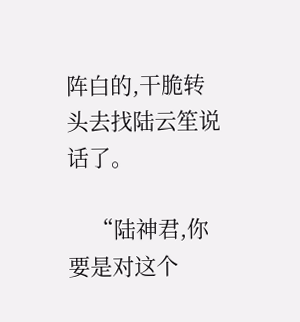阵白的,干脆转头去找陆云笙说话了。

    “陆神君,你要是对这个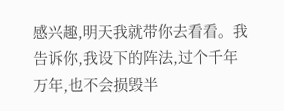感兴趣,明天我就带你去看看。我告诉你,我设下的阵法,过个千年万年,也不会损毁半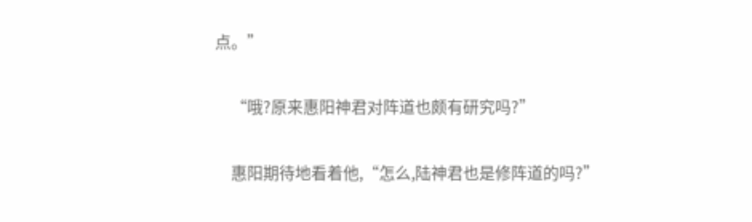点。”

    “哦?原来惠阳神君对阵道也颇有研究吗?”

    惠阳期待地看着他,“怎么,陆神君也是修阵道的吗?”